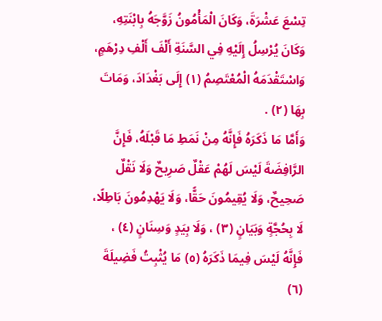تِسْعَ عَشْرَةَ، وَكَانَ الْمَأْمُونُ زَوَّجَهُ بِابْنَتِهِ، وَكَانَ يُرْسِلُ إِلَيْهِ فِي السَّنَةِ أَلْفَ أَلْفِ دِرْهَمٍ، وَاسْتَقْدَمَهُ الْمُعْتَصِمُ (١) إِلَى بَغْدَادَ، وَمَاتَ بِهَا (٢) .
وَأَمَّا مَا ذَكَرَهُ فَإِنَّهُ مِنْ نَمَطِ مَا قَبْلَهُ، فَإِنَّ الرَّافِضَةَ لَيْسَ لَهُمْ عَقْلٌ صَرِيحٌ وَلَا نَقْلٌ صَحِيحٌ، وَلَا يُقِيمُونَ حَقًّا، وَلَا يَهْدِمُونَ بَاطِلًا، لَا بِحُجَّةٍ وَبَيَانٍ (٣) ، وَلَا بِيَدٍ وَسِنَانٍ (٤) ، فَإِنَّهُ لَيْسَ فِيمَا ذَكَرَهُ (٥) مَا يُثْبِتُ فَضِيلَةَ (٦)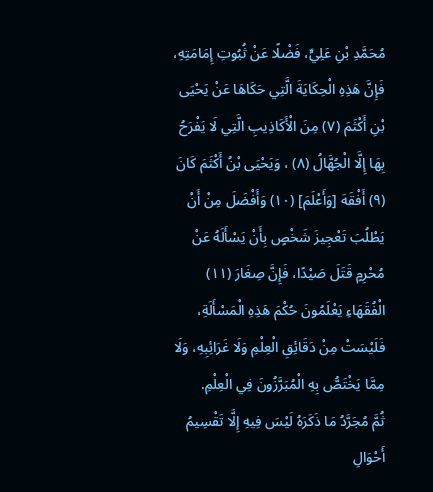مُحَمَّدِ بْنِ عَلِيٍّ، فَضْلًا عَنْ ثُبُوتِ إِمَامَتِهِ، فَإِنَّ هَذِهِ الْحِكَايَةَ الَّتِي حَكَاهَا عَنْ يَحْيَى بْنِ أَكْثَمَ (٧) مِنَ الْأَكَاذِيبِ الَّتِي لَا يَفْرَحُ بِهَا إِلَّا الْجُهَّالُ (٨) ، وَيَحْيَى بْنُ أَكْثَمَ كَانَ (٩) أَفْقَهَ [وَأَعْلَمَ] (١٠) وَأَفْضَلَ مِنْ أَنْ يَطْلُبَ تَعْجِيزَ شَخْصٍ بِأَنْ يَسْأَلَهُ عَنْ مُحْرِمٍ قَتَلَ صَيْدًا، فَإِنَّ صِغَارَ (١١) الْفُقَهَاءِ يَعْلَمُونَ حُكْمَ هَذِهِ الْمَسْأَلَةِ، فَلَيْسَتْ مِنْ دَقَائِقِ الْعِلْمِ وَلَا غَرَائِبِهِ، وَلَا مِمَّا يَخْتَصُّ بِهِ الْمُبَرَّزُونَ فِي الْعِلْمِ.
ثُمَّ مُجَرَّدُ مَا ذَكَرَهُ لَيْسَ فِيهِ إِلَّا تَقْسِيمُ أَحْوَالِ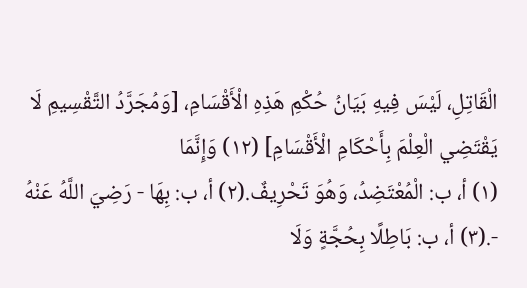الْقَاتِلِ، لَيْسَ فِيهِ بَيَانُ حُكْمِ هَذِهِ الْأَقْسَامِ، [وَمُجَرَّدُ التَّقْسِيمِ لَا يَقْتَضِي الْعِلْمَ بِأَحْكَامِ الْأَقْسَامِ] (١٢) وَإِنَّمَا
(١) أ، ب: الْمُعْتَضِدُ، وَهُوَ تَحْرِيفٌ.(٢) أ، ب: بِهَا - رَضِيَ اللَّهُ عَنْهُ -.(٣) أ، ب: بَاطِلًا بِحُجَّةٍ وَلَا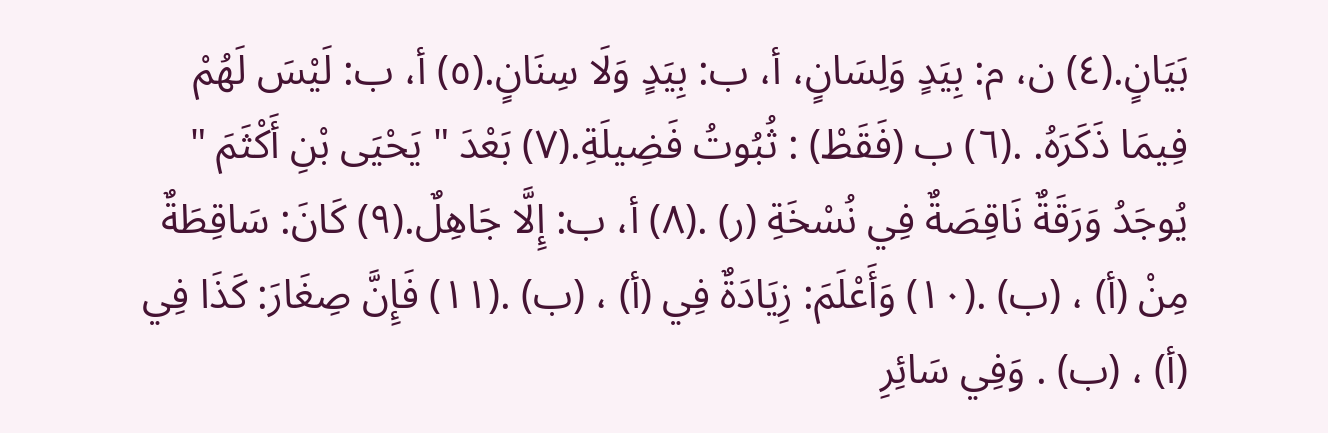بَيَانٍ.(٤) ن، م: بِيَدٍ وَلِسَانٍ، أ، ب: بِيَدٍ وَلَا سِنَانٍ.(٥) أ، ب: لَيْسَ لَهُمْ فِيمَا ذَكَرَهُ. .(٦) ب (فَقَطْ) : ثُبُوتُ فَضِيلَةِ.(٧) بَعْدَ " يَحْيَى بْنِ أَكْثَمَ " يُوجَدُ وَرَقَةٌ نَاقِصَةٌ فِي نُسْخَةِ (ر) .(٨) أ، ب: إِلَّا جَاهِلٌ.(٩) كَانَ: سَاقِطَةٌ مِنْ (أ) ، (ب) .(١٠) وَأَعْلَمَ: زِيَادَةٌ فِي (أ) ، (ب) .(١١) فَإِنَّ صِغَارَ: كَذَا فِي (أ) ، (ب) . وَفِي سَائِرِ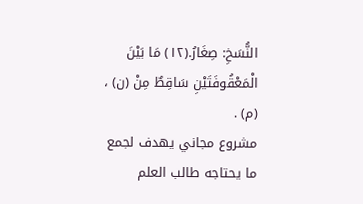النُّسَخِ: صِغَارُ.(١٢) مَا بَيْنَ الْمَعْقُوفَتَيْنِ سَاقِطٌ مِنْ (ن) ، (م) .
مشروع مجاني يهدف لجمع ما يحتاجه طالب العلم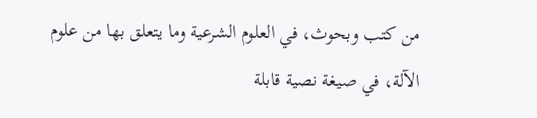من كتب وبحوث، في العلوم الشرعية وما يتعلق بها من علوم الآلة، في صيغة نصية قابلة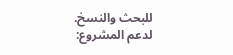للبحث والنسخ.
لدعم المشروع: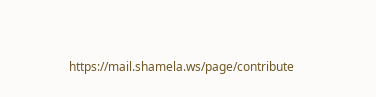https://mail.shamela.ws/page/contribute